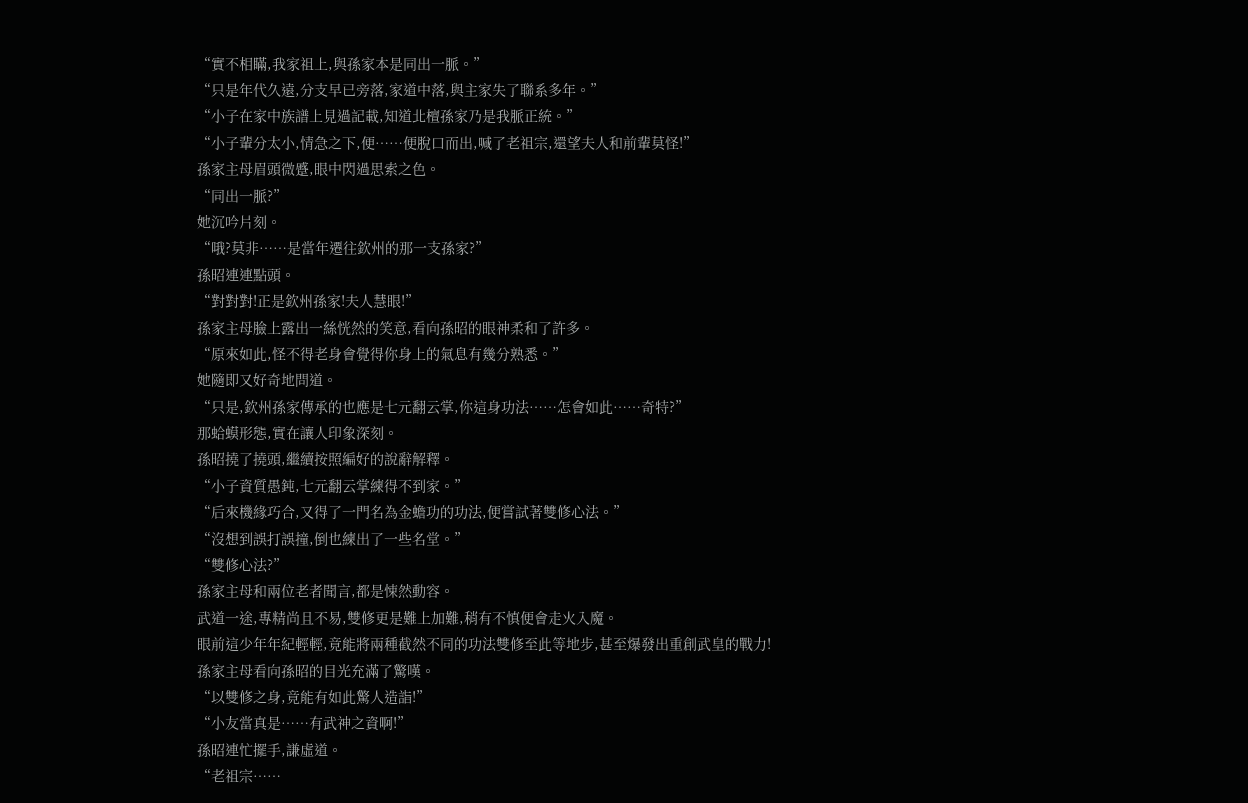“實不相瞞,我家祖上,與孫家本是同出一脈。”
“只是年代久遠,分支早已旁落,家道中落,與主家失了聯系多年。”
“小子在家中族譜上見過記載,知道北檀孫家乃是我脈正統。”
“小子輩分太小,情急之下,便……便脫口而出,喊了老祖宗,還望夫人和前輩莫怪!”
孫家主母眉頭微蹙,眼中閃過思索之色。
“同出一脈?”
她沉吟片刻。
“哦?莫非……是當年遷往欽州的那一支孫家?”
孫昭連連點頭。
“對對對!正是欽州孫家!夫人慧眼!”
孫家主母臉上露出一絲恍然的笑意,看向孫昭的眼神柔和了許多。
“原來如此,怪不得老身會覺得你身上的氣息有幾分熟悉。”
她隨即又好奇地問道。
“只是,欽州孫家傳承的也應是七元翻云掌,你這身功法……怎會如此……奇特?”
那蛤蟆形態,實在讓人印象深刻。
孫昭撓了撓頭,繼續按照編好的說辭解釋。
“小子資質愚鈍,七元翻云掌練得不到家。”
“后來機緣巧合,又得了一門名為金蟾功的功法,便嘗試著雙修心法。”
“沒想到誤打誤撞,倒也練出了一些名堂。”
“雙修心法?”
孫家主母和兩位老者聞言,都是悚然動容。
武道一途,專精尚且不易,雙修更是難上加難,稍有不慎便會走火入魔。
眼前這少年年紀輕輕,竟能將兩種截然不同的功法雙修至此等地步,甚至爆發出重創武皇的戰力!
孫家主母看向孫昭的目光充滿了驚嘆。
“以雙修之身,竟能有如此驚人造詣!”
“小友當真是……有武神之資啊!”
孫昭連忙擺手,謙虛道。
“老祖宗……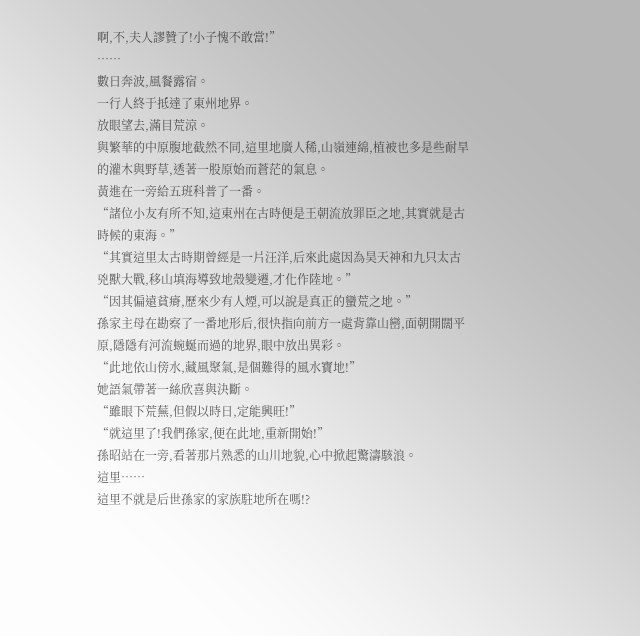啊,不,夫人謬贊了!小子愧不敢當!”
……
數日奔波,風餐露宿。
一行人終于抵達了東州地界。
放眼望去,滿目荒涼。
與繁華的中原腹地截然不同,這里地廣人稀,山嶺連綿,植被也多是些耐旱的灌木與野草,透著一股原始而蒼茫的氣息。
黃進在一旁給五班科普了一番。
“諸位小友有所不知,這東州在古時便是王朝流放罪臣之地,其實就是古時候的東海。”
“其實這里太古時期曾經是一片汪洋,后來此處因為昊天神和九只太古兇獸大戰,移山填海導致地殼變遷,才化作陸地。”
“因其偏遠貧瘠,歷來少有人煙,可以說是真正的蠻荒之地。”
孫家主母在勘察了一番地形后,很快指向前方一處背靠山巒,面朝開闊平原,隱隱有河流蜿蜒而過的地界,眼中放出異彩。
“此地依山傍水,藏風聚氣,是個難得的風水寶地!”
她語氣帶著一絲欣喜與決斷。
“雖眼下荒蕪,但假以時日,定能興旺!”
“就這里了!我們孫家,便在此地,重新開始!”
孫昭站在一旁,看著那片熟悉的山川地貌,心中掀起驚濤駭浪。
這里……
這里不就是后世孫家的家族駐地所在嗎!?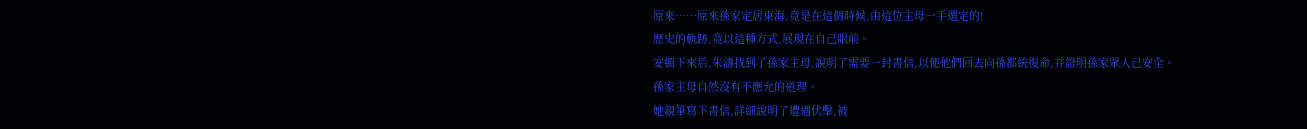原來……原來孫家定居東海,竟是在這個時候,由這位主母一手選定的!
歷史的軌跡,竟以這種方式,展現在自己眼前。
安頓下來后,朱濤找到了孫家主母,說明了需要一封書信,以便他們回去向孫都統復命,并證明孫家眾人已安全。
孫家主母自然沒有不應允的道理。
她親筆寫下書信,詳細說明了遭遇伏擊,被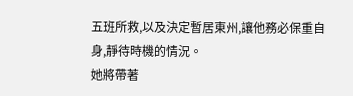五班所救,以及決定暫居東州,讓他務必保重自身,靜待時機的情況。
她將帶著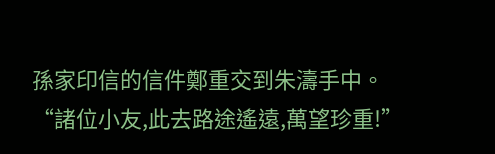孫家印信的信件鄭重交到朱濤手中。
“諸位小友,此去路途遙遠,萬望珍重!”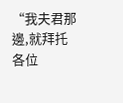“我夫君那邊,就拜托各位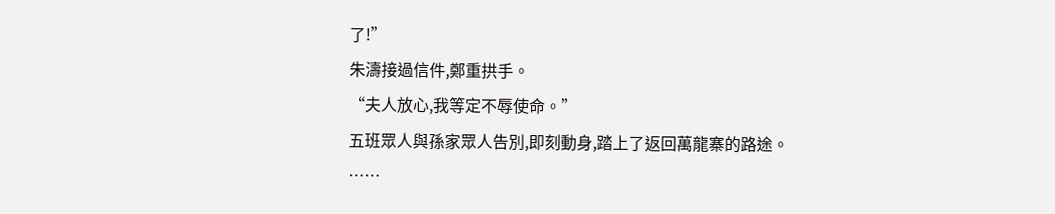了!”
朱濤接過信件,鄭重拱手。
“夫人放心,我等定不辱使命。”
五班眾人與孫家眾人告別,即刻動身,踏上了返回萬龍寨的路途。
……